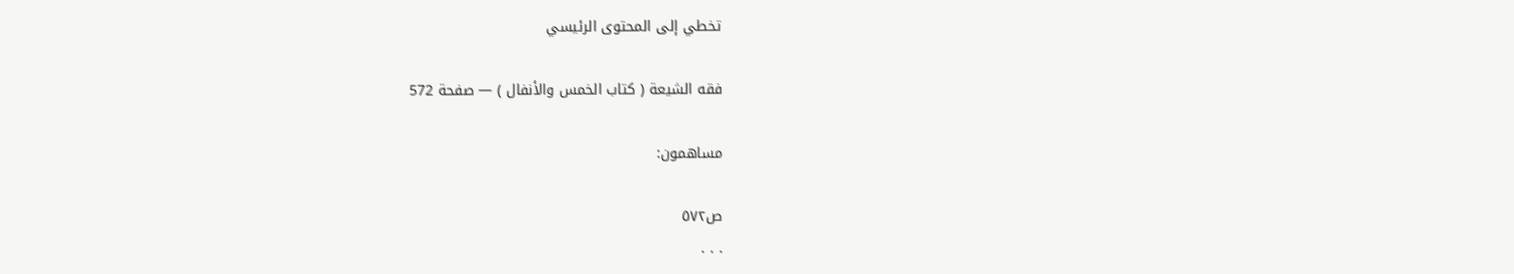تخطي إلى المحتوى الرئيسي

فقه الشيعة ( كتاب الخمس والأنفال ) — صفحة 572

مساهمون:

ص٥٧٢
. . .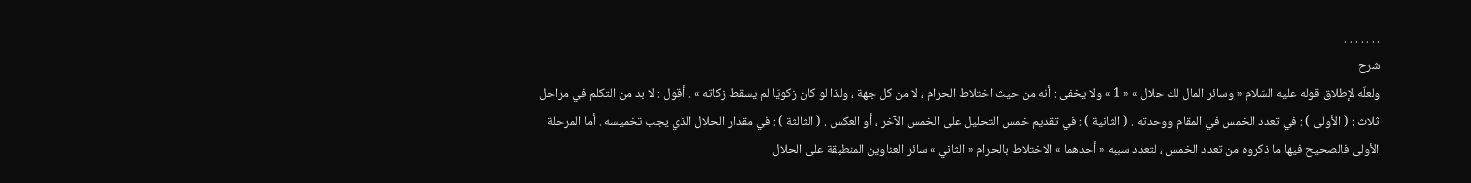. . . . . . .
شرح
ولعلّه لإطلاق قوله عليه السّلام « وسائر المال لك حلال » « 1 » ولا يخفى : أنه من حيث اختلاط الحرام ، لا من كل جهة ، ولذا لو كان زكويّا لم يسقط زكاته » . أقول : لا بد من التكلم في مراحل ثلاث : ( الأولى ) : في تعدد الخمس في المقام ووحدته . ( الثانية ) : في تقديم خمس التحليل على الخمس الآخر ، أو العكس . ( الثالثة ) : في مقدار الحلال الذي يجب تخميسه . أما المرحلة الأولى فالصحيح فيها ما ذكروه من تعدد الخمس ، لتعدد سببه « أحدهما » الاختلاط بالحرام « الثاني » سائر العناوين المنطبقة على الحلال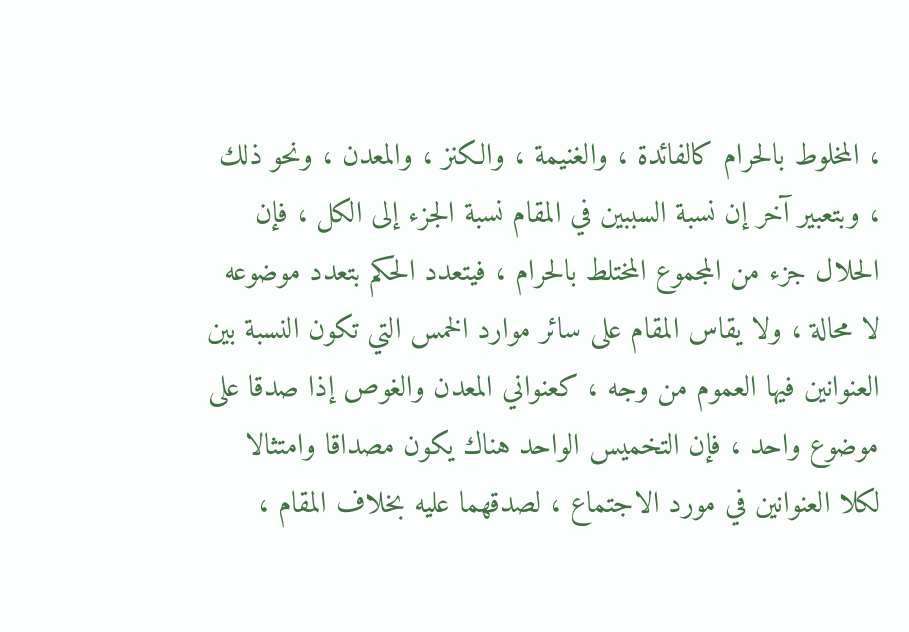، المخلوط بالحرام كالفائدة ، والغنيمة ، والكنز ، والمعدن ، ونحو ذلك ، وبتعبير آخر إن نسبة السببين في المقام نسبة الجزء إلى الكل ، فإن الحلال جزء من المجموع المختلط بالحرام ، فيتعدد الحكم بتعدد موضوعه لا محالة ، ولا يقاس المقام على سائر موارد الخمس التي تكون النسبة بين العنوانين فيها العموم من وجه ، كعنواني المعدن والغوص إذا صدقا على موضوع واحد ، فإن التخميس الواحد هناك يكون مصداقا وامتثالا لكلا العنوانين في مورد الاجتماع ، لصدقهما عليه بخلاف المقام ،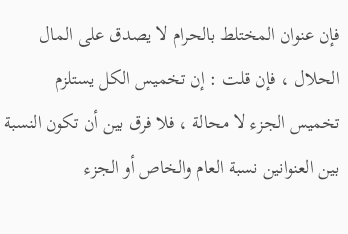فإن عنوان المختلط بالحرام لا يصدق على المال الحلال ، فإن قلت : إن تخميس الكل يستلزم تخميس الجزء لا محالة ، فلا فرق بين أن تكون النسبة بين العنوانين نسبة العام والخاص أو الجزء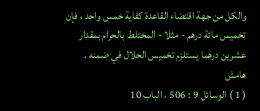والكل من جهة اقتضاء القاعدة كفاية خمس واحد ، فإن تخميس مائة درهم - مثلا - المختلط بالحرام بمقدار عشرين درهما يستلزم تخميس الحلال في ضمنه .
هامش
( 1 ) الوسائل 9 : 506 ، الباب 10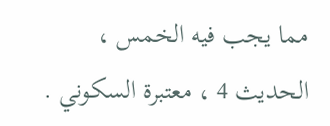مما يجب فيه الخمس ، الحديث 4 ، معتبرة السكوني .